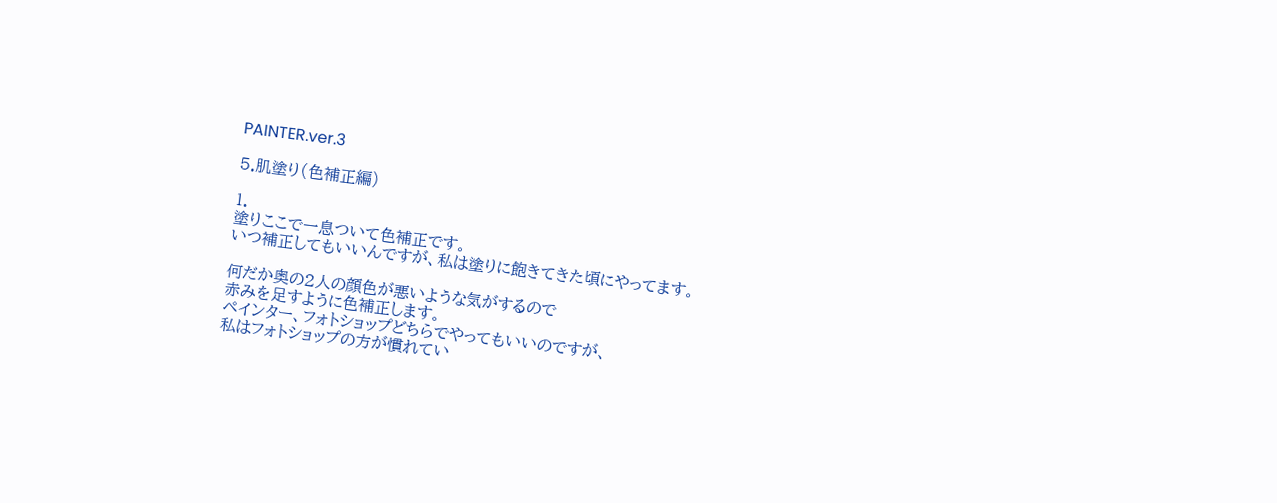PAINTER.ver.3

5.肌塗り(色補正編)

1.
塗りここで一息ついて色補正です。
いつ補正してもいいんですが、私は塗りに飽きてきた頃にやってます。

何だか奥の2人の顔色が悪いような気がするので
赤みを足すように色補正します。
ペインター、フォトショップどちらでやってもいいのですが、
私はフォトショップの方が慣れてい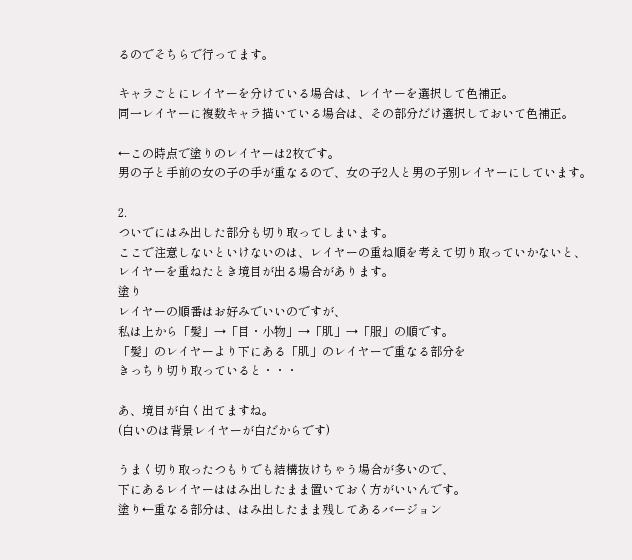るのでそちらで行ってます。

キャラごとにレイヤーを分けている場合は、レイヤーを選択して色補正。
同一レイヤーに複数キャラ描いている場合は、その部分だけ選択しておいて色補正。

←この時点で塗りのレイヤーは2枚です。
男の子と手前の女の子の手が重なるので、女の子2人と男の子別レイヤーにしています。

2.
ついでにはみ出した部分も切り取ってしまいます。
ここで注意しないといけないのは、レイヤーの重ね順を考えて切り取っていかないと、
レイヤーを重ねたとき境目が出る場合があります。
塗り
レイヤーの順番はお好みでいいのですが、
私は上から「髪」→「目・小物」→「肌」→「服」の順です。
「髪」のレイヤーより下にある「肌」のレイヤーで重なる部分を
きっちり切り取っていると・・・

あ、境目が白く出てますね。
(白いのは背景レイヤーが白だからです)

うまく切り取ったつもりでも結構抜けちゃう場合が多いので、
下にあるレイヤーははみ出したまま置いておく方がいいんです。
塗り←重なる部分は、はみ出したまま残してあるバージョン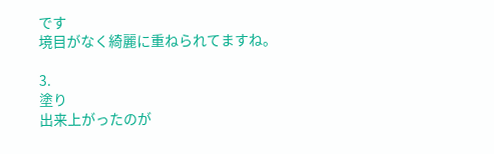です
境目がなく綺麗に重ねられてますね。

3.
塗り
出来上がったのが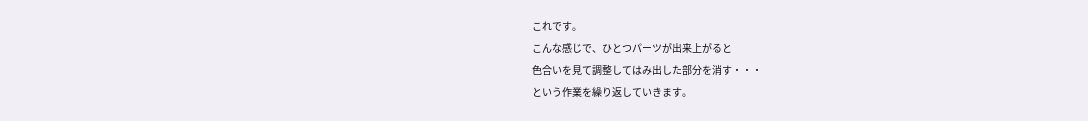これです。
こんな感じで、ひとつパーツが出来上がると
色合いを見て調整してはみ出した部分を消す・・・
という作業を繰り返していきます。